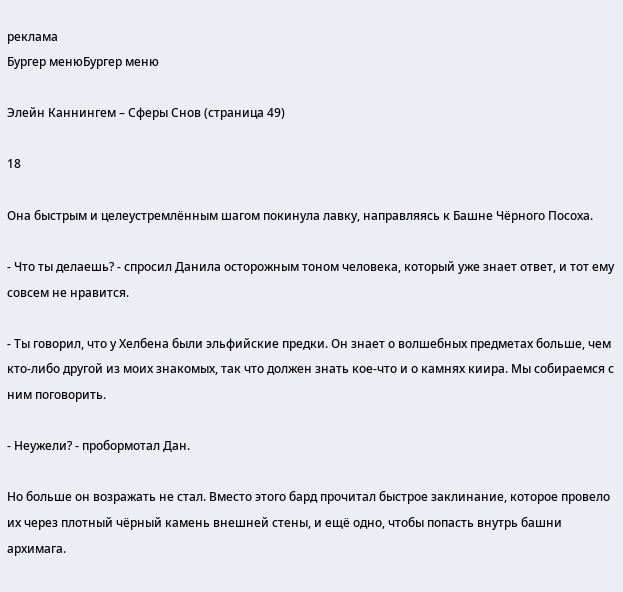реклама
Бургер менюБургер меню

Элейн Каннингем – Сферы Снов (страница 49)

18

Она быстрым и целеустремлённым шагом покинула лавку, направляясь к Башне Чёрного Посоха.

- Что ты делаешь? - спросил Данила осторожным тоном человека, который уже знает ответ, и тот ему совсем не нравится.

- Ты говорил, что у Хелбена были эльфийские предки. Он знает о волшебных предметах больше, чем кто-либо другой из моих знакомых, так что должен знать кое-что и о камнях киира. Мы собираемся с ним поговорить.

- Неужели? - пробормотал Дан.

Но больше он возражать не стал. Вместо этого бард прочитал быстрое заклинание, которое провело их через плотный чёрный камень внешней стены, и ещё одно, чтобы попасть внутрь башни архимага.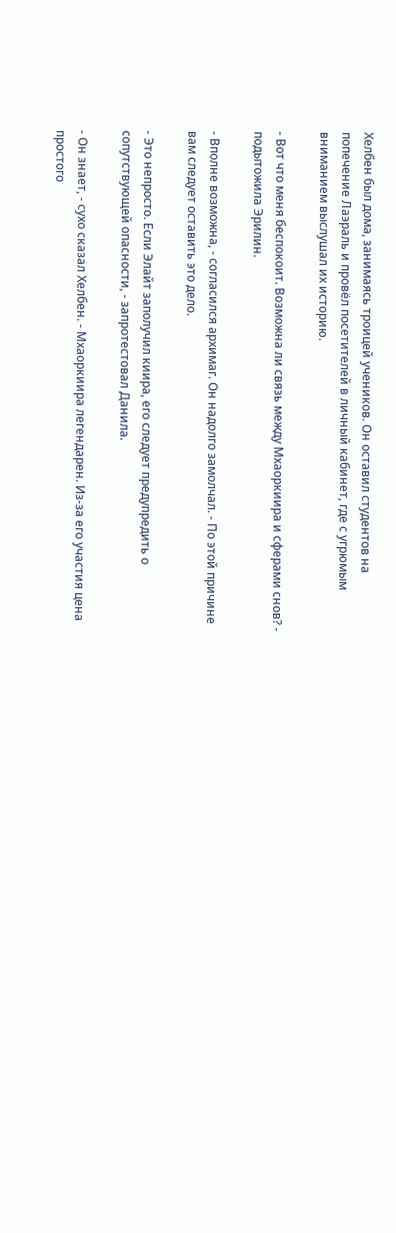Хелбен был дома, занимаясь троицей учеников. Он оставил студентов на попечение Лаэраль и провёл посетителей в личный кабинет, где с угрюмым вниманием выслушал их историю.

- Вот что меня беспокоит. Возможна ли связь между Мхаоркиира и сферами снов? - подытожила Эрилин.

- Вполне возможна, - согласился архимаг. Он надолго замолчал. - По этой причине вам следует оставить это дело.

- Это непросто. Если Элайт заполучил киира, его следует предупредить о сопутствующей опасности, - запротестовал Данила.

- Он знает, - сухо сказал Хелбен. - Мхаоркиира легендарен. Из-за его участия цена простого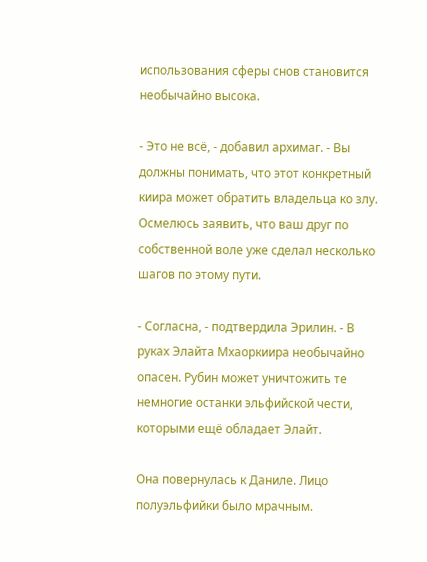использования сферы снов становится необычайно высока.

- Это не всё, - добавил архимаг. - Вы должны понимать, что этот конкретный киира может обратить владельца ко злу. Осмелюсь заявить, что ваш друг по собственной воле уже сделал несколько шагов по этому пути.

- Согласна, - подтвердила Эрилин. - В руках Элайта Мхаоркиира необычайно опасен. Рубин может уничтожить те немногие останки эльфийской чести, которыми ещё обладает Элайт.

Она повернулась к Даниле. Лицо полуэльфийки было мрачным.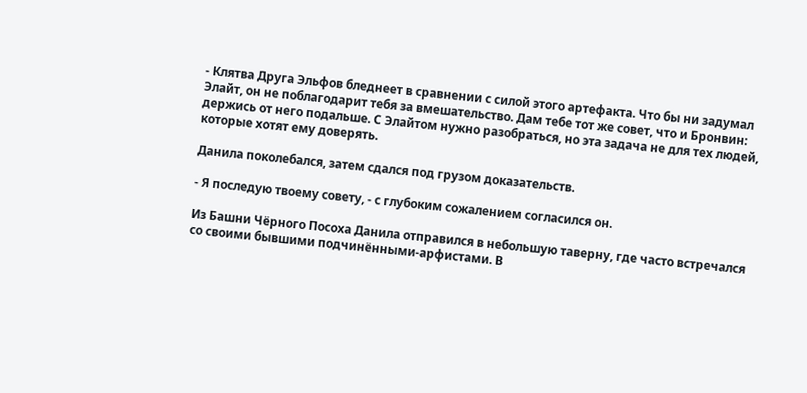- Клятва Друга Эльфов бледнеет в сравнении с силой этого артефакта. Что бы ни задумал Элайт, он не поблагодарит тебя за вмешательство. Дам тебе тот же совет, что и Бронвин: держись от него подальше. С Элайтом нужно разобраться, но эта задача не для тех людей, которые хотят ему доверять.

Данила поколебался, затем сдался под грузом доказательств.

- Я последую твоему совету, - с глубоким сожалением согласился он.

Из Башни Чёрного Посоха Данила отправился в небольшую таверну, где часто встречался со своими бывшими подчинёнными-арфистами. В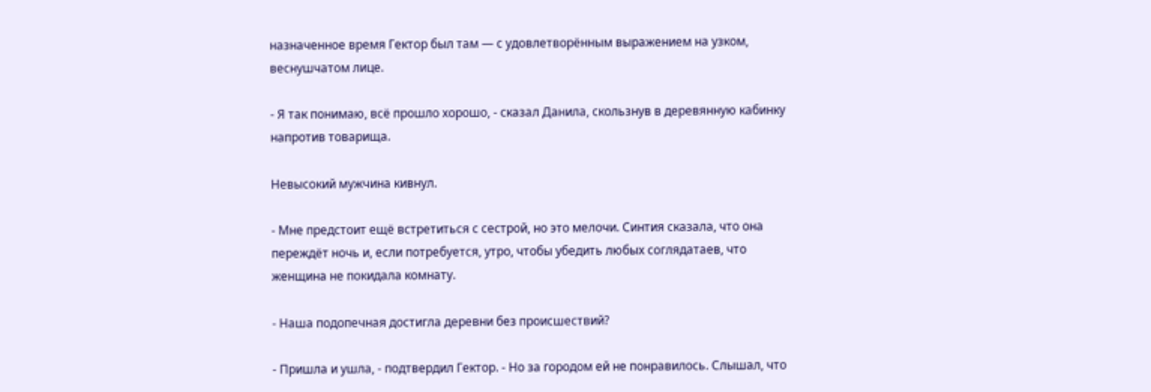назначенное время Гектор был там — с удовлетворённым выражением на узком, веснушчатом лице.

- Я так понимаю, всё прошло хорошо, - сказал Данила, скользнув в деревянную кабинку напротив товарища.

Невысокий мужчина кивнул.

- Мне предстоит ещё встретиться с сестрой, но это мелочи. Синтия сказала, что она переждёт ночь и, если потребуется, утро, чтобы убедить любых соглядатаев, что женщина не покидала комнату.

- Наша подопечная достигла деревни без происшествий?

- Пришла и ушла, - подтвердил Гектор. - Но за городом ей не понравилось. Слышал, что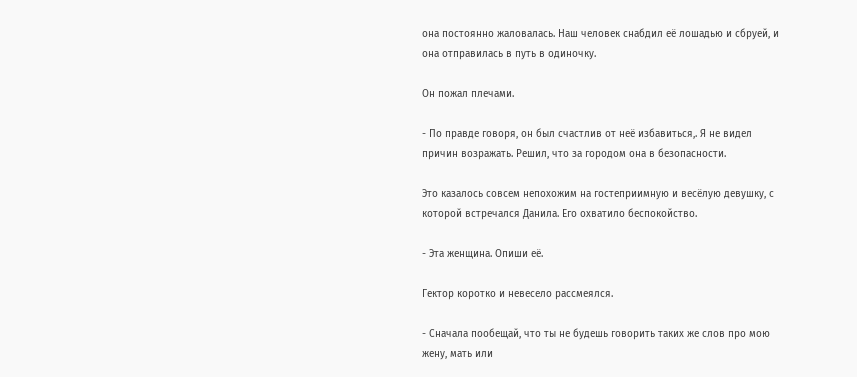она постоянно жаловалась. Наш человек снабдил её лошадью и сбруей, и она отправилась в путь в одиночку.

Он пожал плечами.

- По правде говоря, он был счастлив от неё избавиться,. Я не видел причин возражать. Решил, что за городом она в безопасности.

Это казалось совсем непохожим на гостеприимную и весёлую девушку, с которой встречался Данила. Его охватило беспокойство.

- Эта женщина. Опиши её.

Гектор коротко и невесело рассмеялся.

- Сначала пообещай, что ты не будешь говорить таких же слов про мою жену, мать или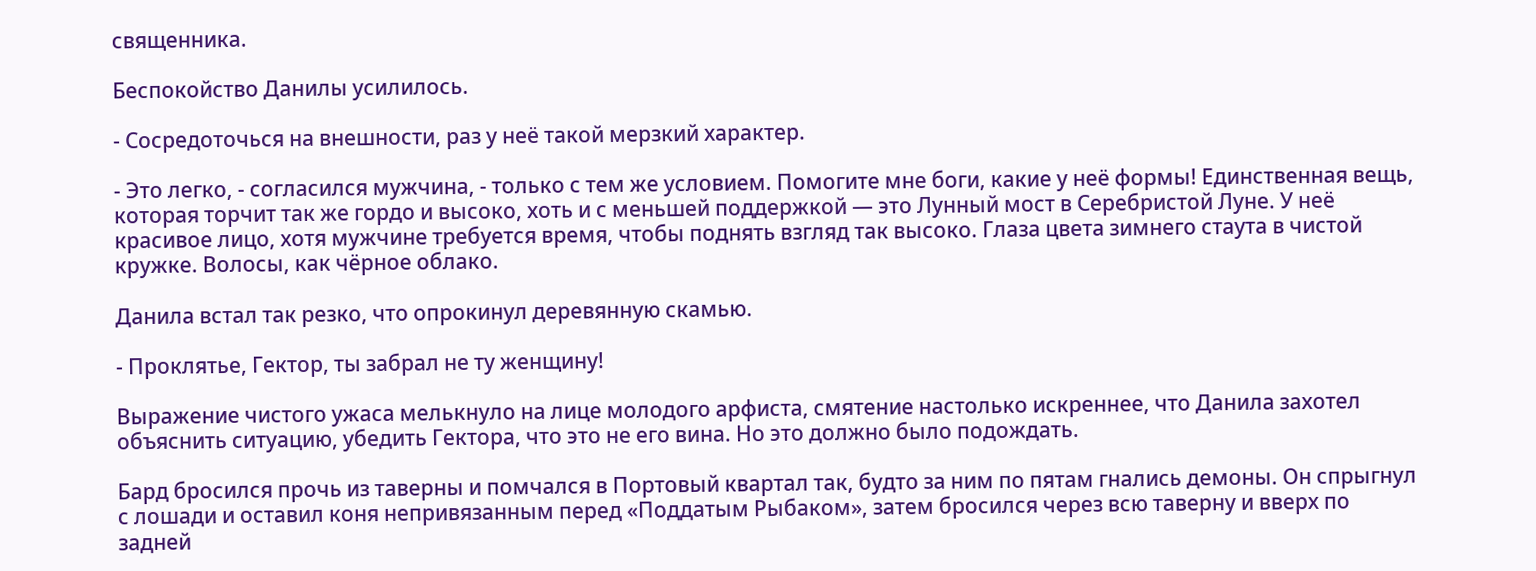священника.

Беспокойство Данилы усилилось.

- Сосредоточься на внешности, раз у неё такой мерзкий характер.

- Это легко, - согласился мужчина, - только с тем же условием. Помогите мне боги, какие у неё формы! Единственная вещь, которая торчит так же гордо и высоко, хоть и с меньшей поддержкой — это Лунный мост в Серебристой Луне. У неё красивое лицо, хотя мужчине требуется время, чтобы поднять взгляд так высоко. Глаза цвета зимнего стаута в чистой кружке. Волосы, как чёрное облако.

Данила встал так резко, что опрокинул деревянную скамью.

- Проклятье, Гектор, ты забрал не ту женщину!

Выражение чистого ужаса мелькнуло на лице молодого арфиста, смятение настолько искреннее, что Данила захотел объяснить ситуацию, убедить Гектора, что это не его вина. Но это должно было подождать.

Бард бросился прочь из таверны и помчался в Портовый квартал так, будто за ним по пятам гнались демоны. Он спрыгнул с лошади и оставил коня непривязанным перед «Поддатым Рыбаком», затем бросился через всю таверну и вверх по задней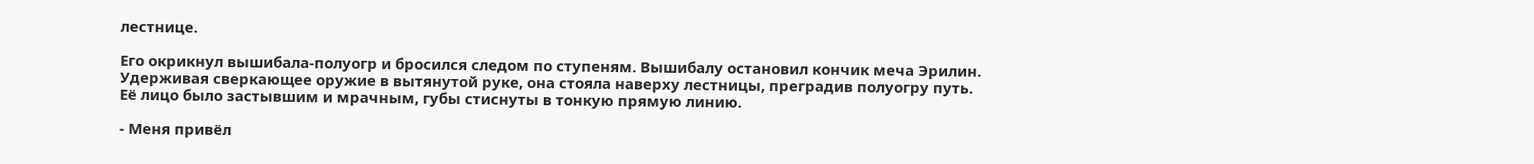лестнице.

Его окрикнул вышибала-полуогр и бросился следом по ступеням. Вышибалу остановил кончик меча Эрилин. Удерживая сверкающее оружие в вытянутой руке, она стояла наверху лестницы, преградив полуогру путь. Её лицо было застывшим и мрачным, губы стиснуты в тонкую прямую линию.

- Меня привёл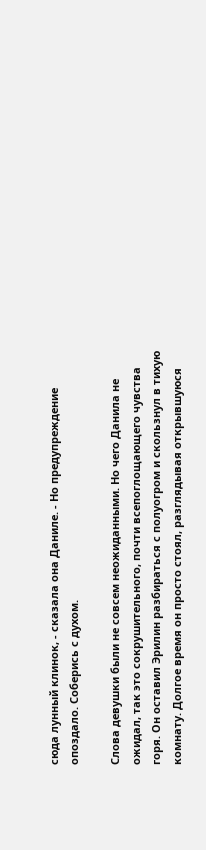сюда лунный клинок, - сказала она Даниле. - Но предупреждение опоздало. Соберись с духом.

Слова девушки были не совсем неожиданными. Но чего Данила не ожидал, так это сокрушительного, почти всепоглощающего чувства горя. Он оставил Эрилин разбираться с полуогром и скользнул в тихую комнату. Долгое время он просто стоял, разглядывая открывшуюся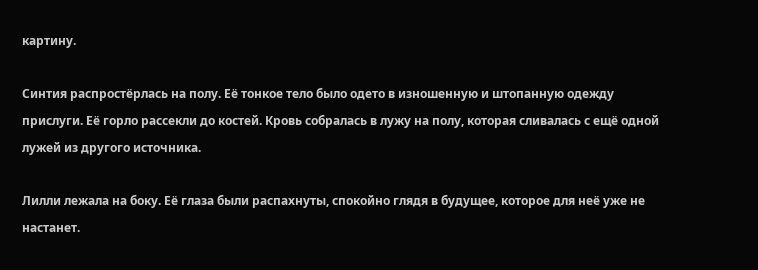картину.

Синтия распростёрлась на полу. Её тонкое тело было одето в изношенную и штопанную одежду прислуги. Её горло рассекли до костей. Кровь собралась в лужу на полу, которая сливалась с ещё одной лужей из другого источника.

Лилли лежала на боку. Её глаза были распахнуты, спокойно глядя в будущее, которое для неё уже не настанет.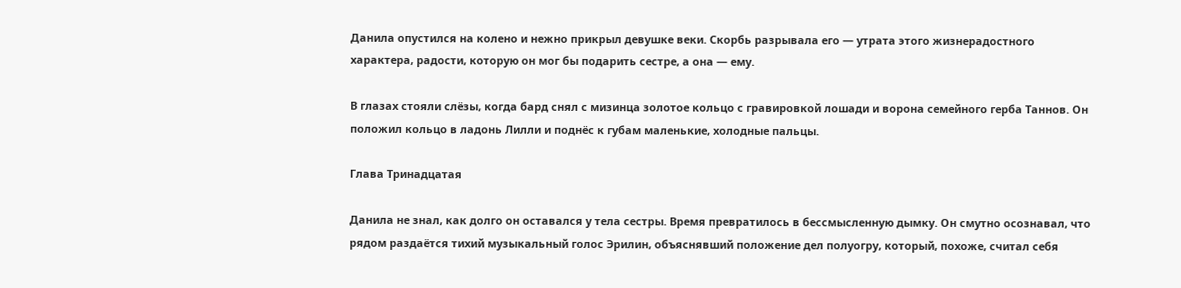Данила опустился на колено и нежно прикрыл девушке веки. Скорбь разрывала его — утрата этого жизнерадостного характера, радости, которую он мог бы подарить сестре, а она — ему.

В глазах стояли слёзы, когда бард снял с мизинца золотое кольцо с гравировкой лошади и ворона семейного герба Таннов. Он положил кольцо в ладонь Лилли и поднёс к губам маленькие, холодные пальцы.

Глава Тринадцатая

Данила не знал, как долго он оставался у тела сестры. Время превратилось в бессмысленную дымку. Он смутно осознавал, что рядом раздаётся тихий музыкальный голос Эрилин, объяснявший положение дел полуогру, который, похоже, считал себя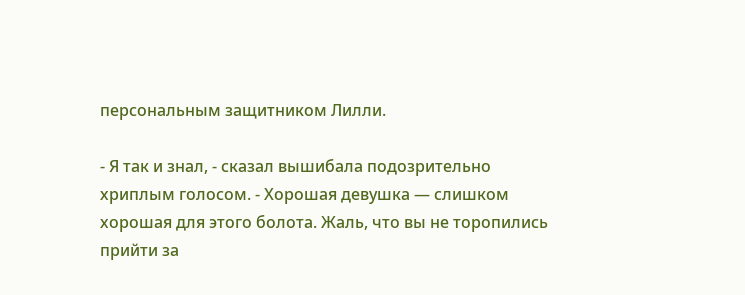персональным защитником Лилли.

- Я так и знал, - сказал вышибала подозрительно хриплым голосом. - Хорошая девушка — слишком хорошая для этого болота. Жаль, что вы не торопились прийти за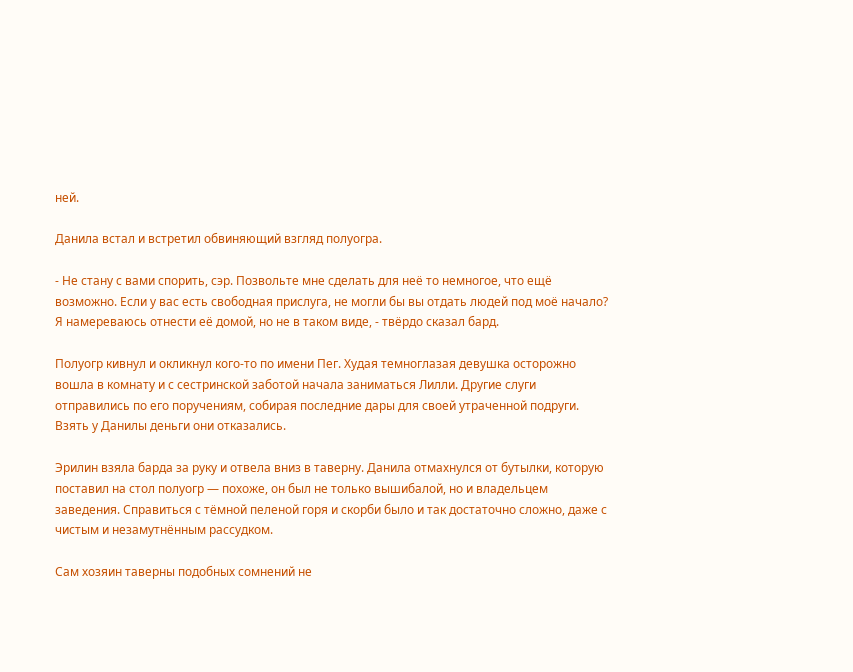ней.

Данила встал и встретил обвиняющий взгляд полуогра.

- Не стану с вами спорить, сэр. Позвольте мне сделать для неё то немногое, что ещё возможно. Если у вас есть свободная прислуга, не могли бы вы отдать людей под моё начало? Я намереваюсь отнести её домой, но не в таком виде, - твёрдо сказал бард.

Полуогр кивнул и окликнул кого-то по имени Пег. Худая темноглазая девушка осторожно вошла в комнату и с сестринской заботой начала заниматься Лилли. Другие слуги отправились по его поручениям, собирая последние дары для своей утраченной подруги. Взять у Данилы деньги они отказались.

Эрилин взяла барда за руку и отвела вниз в таверну. Данила отмахнулся от бутылки, которую поставил на стол полуогр — похоже, он был не только вышибалой, но и владельцем заведения. Справиться с тёмной пеленой горя и скорби было и так достаточно сложно, даже с чистым и незамутнённым рассудком.

Сам хозяин таверны подобных сомнений не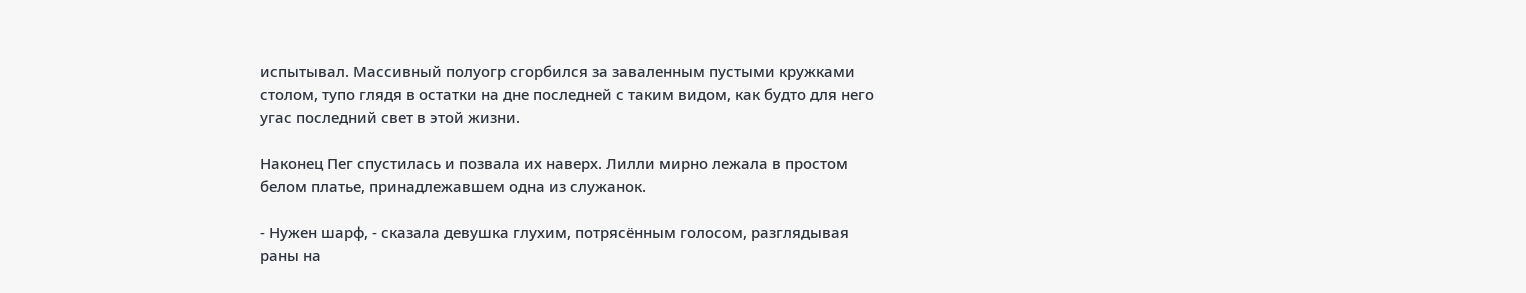испытывал. Массивный полуогр сгорбился за заваленным пустыми кружками столом, тупо глядя в остатки на дне последней с таким видом, как будто для него угас последний свет в этой жизни.

Наконец Пег спустилась и позвала их наверх. Лилли мирно лежала в простом белом платье, принадлежавшем одна из служанок.

- Нужен шарф, - сказала девушка глухим, потрясённым голосом, разглядывая раны на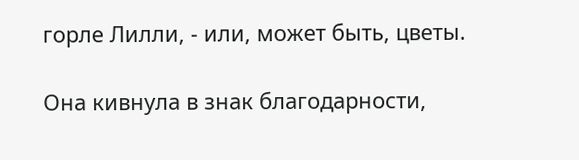горле Лилли, - или, может быть, цветы.

Она кивнула в знак благодарности,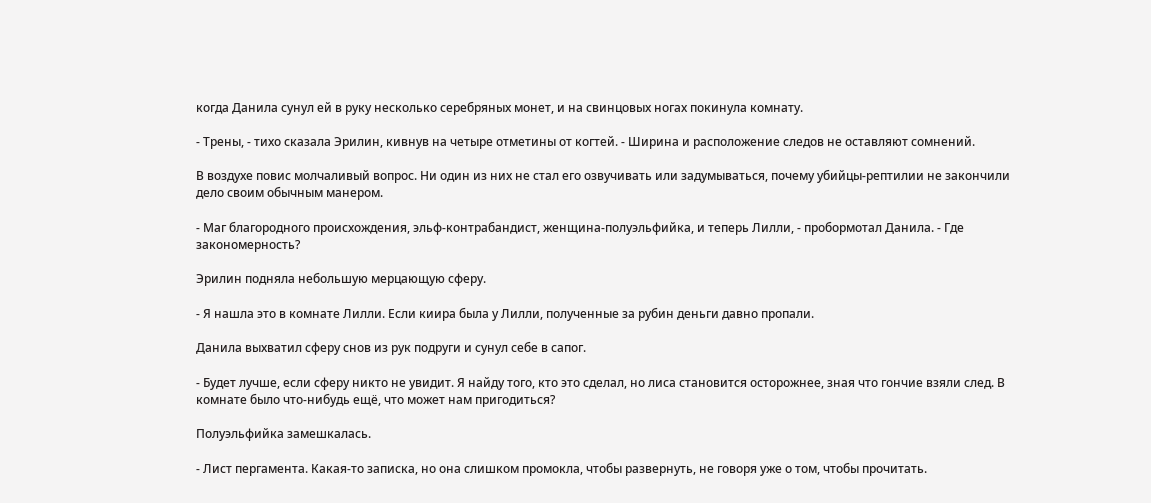когда Данила сунул ей в руку несколько серебряных монет, и на свинцовых ногах покинула комнату.

- Трены, - тихо сказала Эрилин, кивнув на четыре отметины от когтей. - Ширина и расположение следов не оставляют сомнений.

В воздухе повис молчаливый вопрос. Ни один из них не стал его озвучивать или задумываться, почему убийцы-рептилии не закончили дело своим обычным манером.

- Маг благородного происхождения, эльф-контрабандист, женщина-полуэльфийка, и теперь Лилли, - пробормотал Данила. - Где закономерность?

Эрилин подняла небольшую мерцающую сферу.

- Я нашла это в комнате Лилли. Если киира была у Лилли, полученные за рубин деньги давно пропали.

Данила выхватил сферу снов из рук подруги и сунул себе в сапог.

- Будет лучше, если сферу никто не увидит. Я найду того, кто это сделал, но лиса становится осторожнее, зная что гончие взяли след. В комнате было что-нибудь ещё, что может нам пригодиться?

Полуэльфийка замешкалась.

- Лист пергамента. Какая-то записка, но она слишком промокла, чтобы развернуть, не говоря уже о том, чтобы прочитать.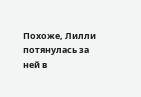Похоже, Лилли потянулась за ней в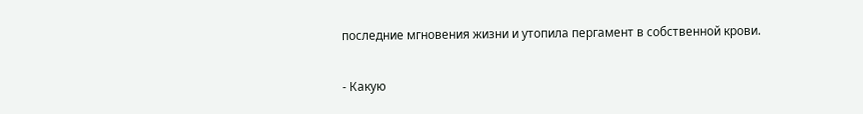последние мгновения жизни и утопила пергамент в собственной крови.

- Какую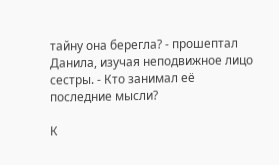тайну она берегла? - прошептал Данила, изучая неподвижное лицо сестры. - Кто занимал её последние мысли?

К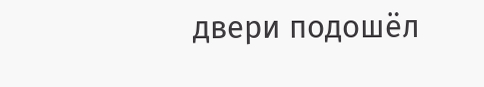двери подошёл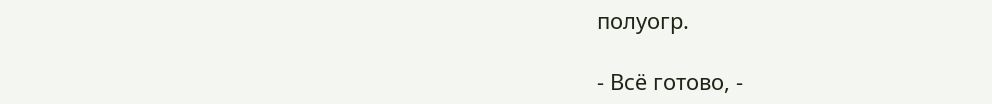полуогр.

- Всё готово, -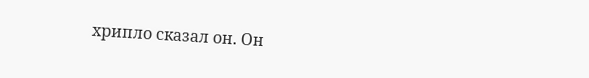хрипло сказал он. Он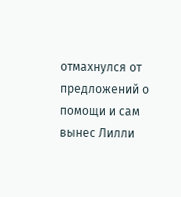отмахнулся от предложений о помощи и сам вынес Лилли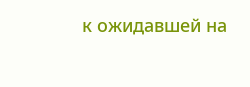к ожидавшей на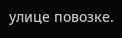улице повозке.